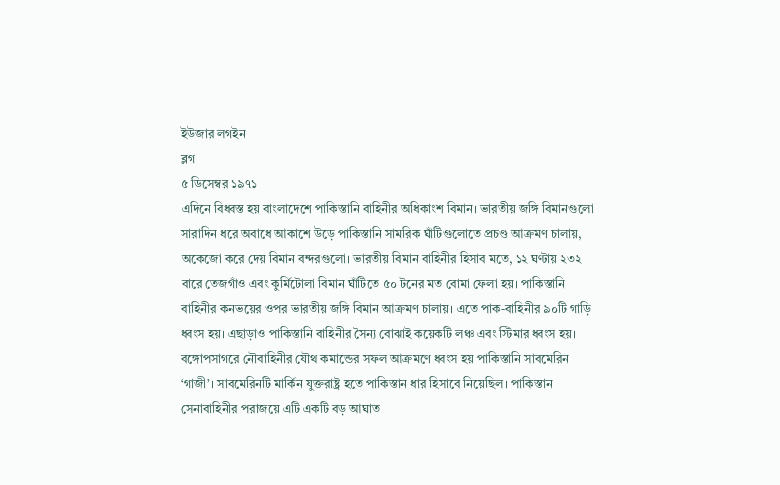ইউজার লগইন
ব্লগ
৫ ডিসেম্বর ১৯৭১
এদিনে বিধ্বস্ত হয় বাংলাদেশে পাকিস্তানি বাহিনীর অধিকাংশ বিমান। ভারতীয় জঙ্গি বিমানগুলো সারাদিন ধরে অবাধে আকাশে উড়ে পাকিস্তানি সামরিক ঘাঁটিগুলোতে প্রচণ্ড আক্রমণ চালায়, অকেজো করে দেয় বিমান বন্দরগুলো। ভারতীয় বিমান বাহিনীর হিসাব মতে, ১২ ঘণ্টায় ২৩২ বারে তেজগাঁও এবং কুর্মিটোলা বিমান ঘাঁটিতে ৫০ টনের মত বোমা ফেলা হয়। পাকিস্তানি বাহিনীর কনভয়ের ওপর ভারতীয় জঙ্গি বিমান আক্রমণ চালায়। এতে পাক-বাহিনীর ৯০টি গাড়ি ধ্বংস হয়। এছাড়াও পাকিস্তানি বাহিনীর সৈন্য বোঝাই কয়েকটি লঞ্চ এবং স্টিমার ধ্বংস হয়। বঙ্গোপসাগরে নৌবাহিনীর যৌথ কমান্ডের সফল আক্রমণে ধ্বংস হয় পাকিস্তানি সাবমেরিন ‘গাজী’। সাবমেরিনটি মার্কিন যুক্তরাষ্ট্র হতে পাকিস্তান ধার হিসাবে নিয়েছিল। পাকিস্তান সেনাবাহিনীর পরাজয়ে এটি একটি বড় আঘাত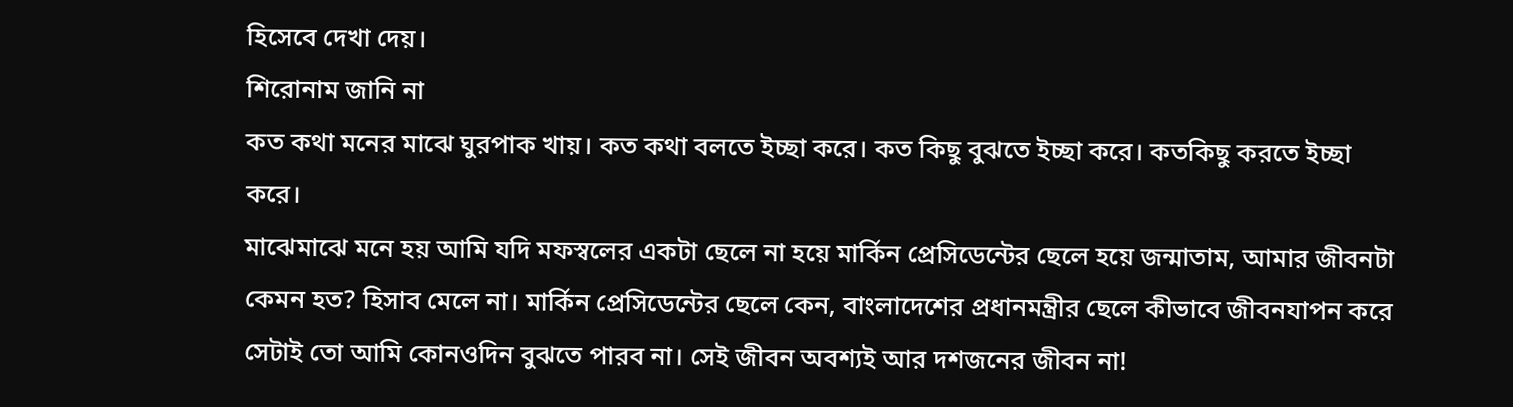হিসেবে দেখা দেয়।
শিরোনাম জানি না
কত কথা মনের মাঝে ঘুরপাক খায়। কত কথা বলতে ইচ্ছা করে। কত কিছু বুঝতে ইচ্ছা করে। কতকিছু করতে ইচ্ছা করে।
মাঝেমাঝে মনে হয় আমি যদি মফস্বলের একটা ছেলে না হয়ে মার্কিন প্রেসিডেন্টের ছেলে হয়ে জন্মাতাম, আমার জীবনটা কেমন হত? হিসাব মেলে না। মার্কিন প্রেসিডেন্টের ছেলে কেন, বাংলাদেশের প্রধানমন্ত্রীর ছেলে কীভাবে জীবনযাপন করে সেটাই তো আমি কোনওদিন বুঝতে পারব না। সেই জীবন অবশ্যই আর দশজনের জীবন না!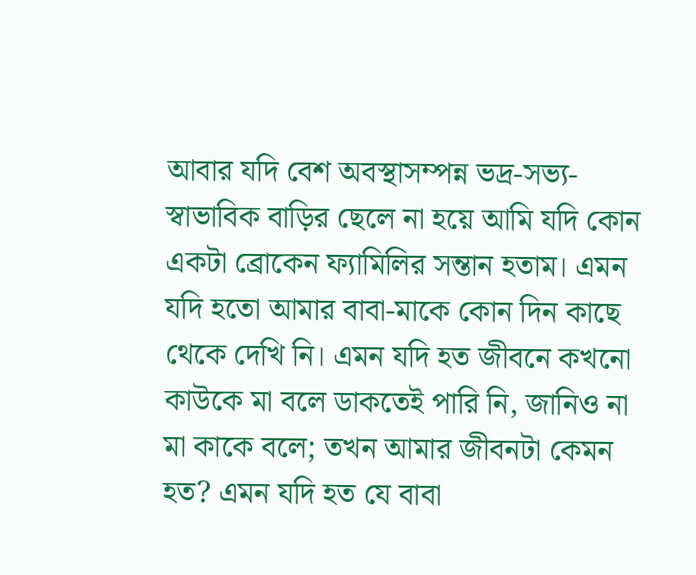আবার যদি বেশ অবস্থাসম্পন্ন ভদ্র-সভ্য-স্বাভাবিক বাড়ির ছেলে না হয়ে আমি যদি কোন একটা ব্রোকেন ফ্যামিলির সন্তান হতাম। এমন যদি হতো আমার বাবা-মাকে কোন দিন কাছে থেকে দেখি নি। এমন যদি হত জীবনে কখনো কাউকে মা বলে ডাকতেই পারি নি, জানিও না মা কাকে বলে; তখন আমার জীবনটা কেমন হত? এমন যদি হত যে বাবা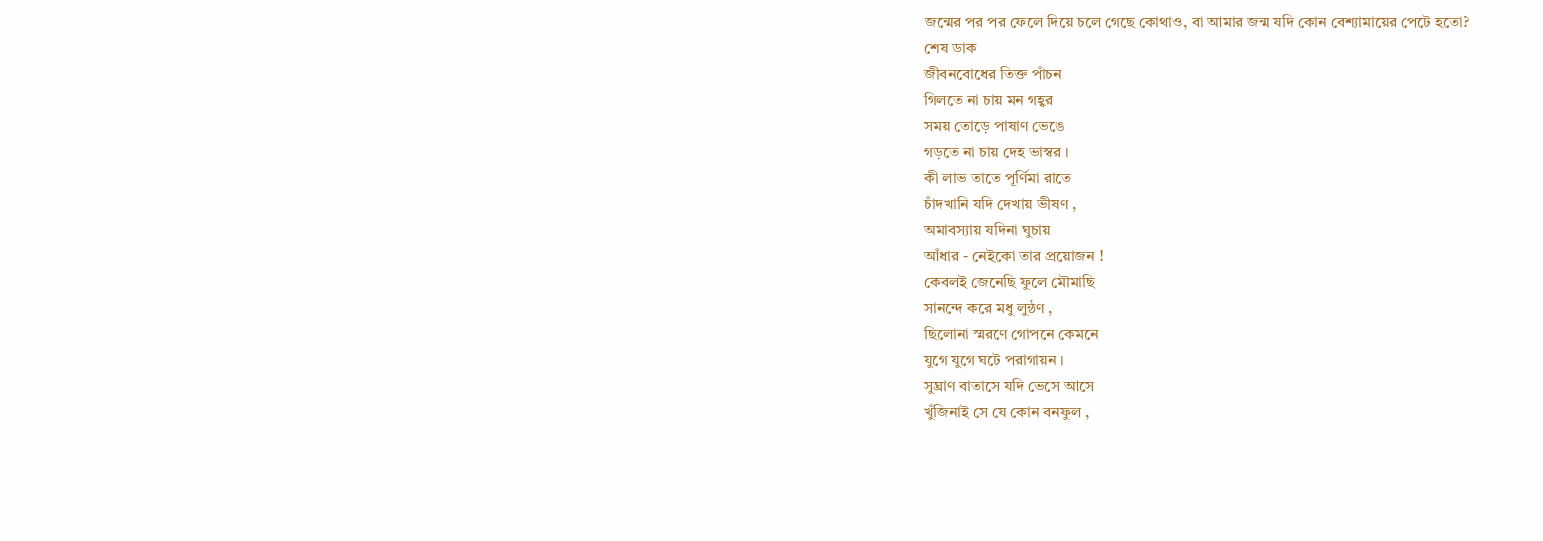জন্মের পর পর ফেলে দিয়ে চলে গেছে কোথাও, বা আমার জন্ম যদি কোন বেশ্যামায়ের পেটে হতো?
শেষ ডাক
জীবনবোধের তিক্ত পাঁচন
গিলতে না চায় মন গহ্বর
সময় তোড়ে পাষাণ ভেঙে
গড়তে না চায় দেহ ভাস্বর ।
কী লাভ তাতে পূর্ণিমা রাতে
চাঁদখানি যদি দেখায় ভীষণ ,
অমাবস্যায় যদিনা ঘুচায়
আঁধার - নেইকো তার প্রয়োজন !
কেবলই জেনেছি ফুলে মৌমাছি
সানন্দে করে মধু লুন্ঠণ ,
ছিলোনা স্মরণে গোপনে কেমনে
যুগে যুগে ঘটে পরাগায়ন ।
সুঘ্রাণ বাতাসে যদি ভেসে আসে
খুঁজিনাই সে যে কোন বনফুল ,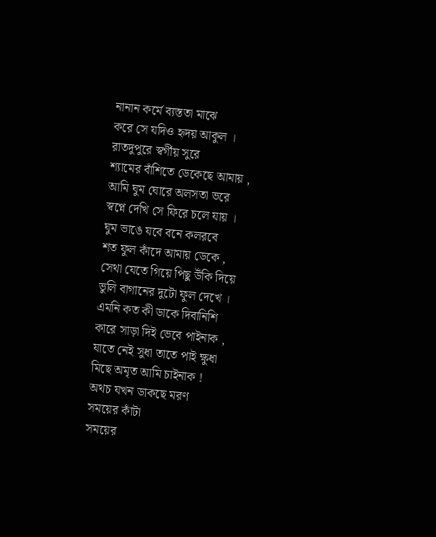নানান কর্মে ব্যস্ততা মাঝে
করে সে যদিও হৃদয় আকুল ।
রাতদুপুরে স্বর্গীয় সুরে
শ্যামের বাঁশিতে ডেকেছে আমায় ,
আমি ঘুম ঘোরে অলসতা ভরে
স্বপ্নে দেখি সে ফিরে চলে যায় ।
ঘুম ভাঙে যবে বনে কলরবে
শত ফুল কাঁদে আমায় ডেকে ,
সেথা যেতে গিয়ে পিছু উঁকি দিয়ে
ভুলি বাগানের দুটো ফুল দেখে ।
এমনি কত কী ডাকে দিবানিশি
কারে সাড়া দিই ভেবে পাইনাক ,
যাতে নেই সুধা তাতে পাই ক্ষুধা
মিছে অমৃত আমি চাইনাক !
অথচ যখন ডাকছে মরণ
সময়ের কাঁটা
সময়ের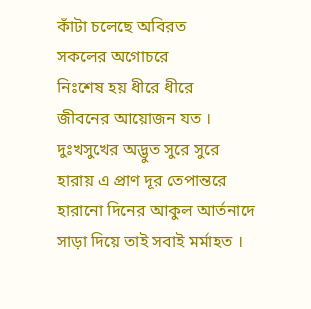কাঁটা চলেছে অবিরত
সকলের অগোচরে
নিঃশেষ হয় ধীরে ধীরে
জীবনের আয়োজন যত ।
দুঃখসুখের অদ্ভুত সুরে সুরে
হারায় এ প্রাণ দূর তেপান্তরে
হারানো দিনের আকুল আর্তনাদে
সাড়া দিয়ে তাই সবাই মর্মাহত ।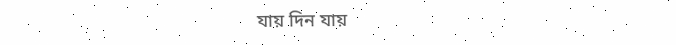যায় দিন যায়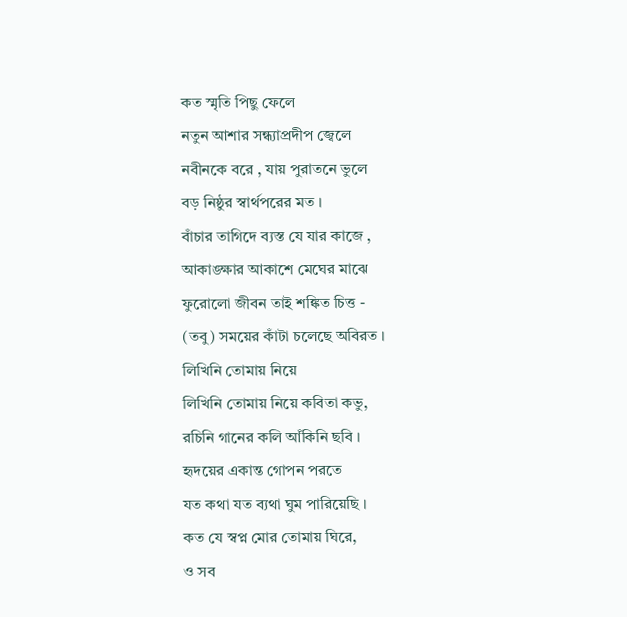কত স্মৃতি পিছু ফেলে
নতুন আশার সন্ধ্যাপ্রদীপ জ্বেলে
নবীনকে বরে , যায় পুরাতনে ভুলে
বড় নিষ্ঠুর স্বার্থপরের মত ।
বাঁচার তাগিদে ব্যস্ত যে যার কাজে ,
আকাঙ্ক্ষার আকাশে মেঘের মাঝে
ফুরোলো জীবন তাই শঙ্কিত চিত্ত -
(তবু) সময়ের কাঁটা চলেছে অবিরত ।
লিখিনি তোমায় নিয়ে
লিখিনি তোমায় নিয়ে কবিতা কভু,
রচিনি গানের কলি আঁকিনি ছবি ।
হৃদয়ের একান্ত গোপন পরতে
যত কথা যত ব্যথা ঘুম পারিয়েছি ।
কত যে স্বপ্ন মোর তোমায় ঘিরে,
ও সব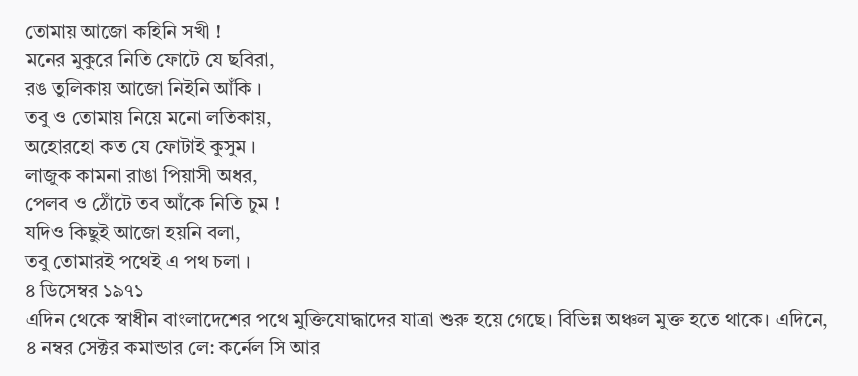তোমায় আজো কহিনি সখী !
মনের মুকুরে নিতি ফোটে যে ছবিরা,
রঙ তুলিকায় আজো নিইনি আঁকি ।
তবু ও তোমায় নিয়ে মনো লতিকায়,
অহোরহো কত যে ফোটাই কুসুম ।
লাজুক কামনা রাঙা পিয়াসী অধর,
পেলব ও ঠোঁটে তব আঁকে নিতি চুম !
যদিও কিছুই আজো হয়নি বলা,
তবু তোমারই পথেই এ পথ চলা ।
৪ ডিসেম্বর ১৯৭১
এদিন থেকে স্বাধীন বাংলাদেশের পথে মুক্তিযোদ্ধাদের যাত্রা শুরু হয়ে গেছে। বিভিন্ন অঞ্চল মুক্ত হতে থাকে। এদিনে, ৪ নম্বর সেক্টর কমান্ডার লে: কর্নেল সি আর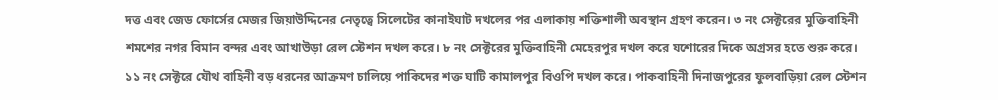দত্ত এবং জেড ফোর্সের মেজর জিয়াউদ্দিনের নেতৃত্বে সিলেটের কানাইঘাট দখলের পর এলাকায় শক্তিশালী অবস্থান গ্রহণ করেন। ৩ নং সেক্টরের মুক্তিবাহিনী শমশের নগর বিমান বন্দর এবং আখাউড়া রেল স্টেশন দখল করে। ৮ নং সেক্টরের মুক্তিবাহিনী মেহেরপুর দখল করে যশোরের দিকে অগ্রসর হতে শুরু করে। ১১ নং সেক্টরে যৌথ বাহিনী বড় ধরনের আক্রমণ চালিয়ে পাকিদের শক্ত ঘাটি কামালপুর বিওপি দখল করে। পাকবাহিনী দিনাজপুরের ফুলবাড়িয়া রেল স্টেশন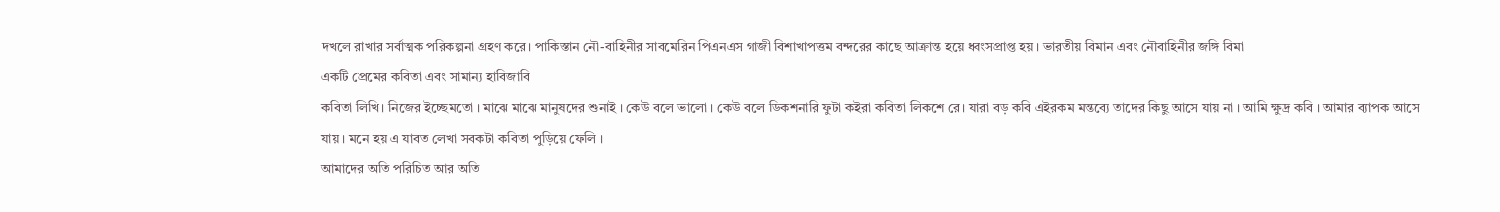দখলে রাখার সর্বাত্মক পরিকল্পনা গ্রহণ করে। পাকিস্তান নৌ-বাহিনীর সাবমেরিন পিএনএস গাজী বিশাখাপত্তম বন্দরের কাছে আক্রান্ত হয়ে ধ্বংসপ্রাপ্ত হয়। ভারতীয় বিমান এবং নৌবাহিনীর জঙ্গি বিমা
একটি প্রেমের কবিতা এবং সামান্য হাবিজাবি
কবিতা লিখি। নিজের ইচ্ছেমতো । মাঝে মাঝে মানুষদের শুনাই । কেউ বলে ভালো । কেউ বলে ডিকশনারি ফুটা কইরা কবিতা লিকশে রে। যারা বড় কবি এইরকম মন্তব্যে তাদের কিছু আসে যায় না । আমি ক্ষুদ্র কবি । আমার ব্যাপক আসে যায় । মনে হয় এ যাবত লেখা সবকটা কবিতা পুড়িয়ে ফেলি ।
আমাদের অতি পরিচিত আর অতি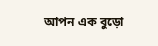আপন এক বুড়ো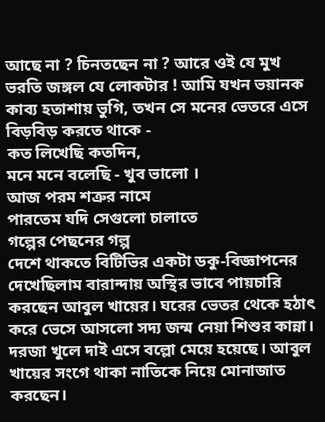আছে না ? চিনতছেন না ? আরে ওই যে মুখ ভরতি জঙ্গল যে লোকটার ! আমি যখন ভয়ানক কাব্য হতাশায় ভুগি, তখন সে মনের ভেতরে এসে বিড়বিড় করতে থাকে -
কত লিখেছি কতদিন,
মনে মনে বলেছি - খুব ভালো ।
আজ পরম শত্রুর নামে
পারতেম যদি সেগুলো চালাতে
গল্পের পেছনের গল্প
দেশে থাকতে বিটিভির একটা ডকু-বিজ্ঞাপনের দেখেছিলাম বারান্দায় অস্থির ভাবে পায়চারি করছেন আবুল খায়ের। ঘরের ভেতর থেকে হঠাৎ করে ভেসে আসলো সদ্য জন্ম নেয়া শিশুর কান্না। দরজা খুলে দাই এসে বল্লো মেয়ে হয়েছে। আবুল খায়ের সংগে থাকা নাতিকে নিয়ে মোনাজাত করছেন।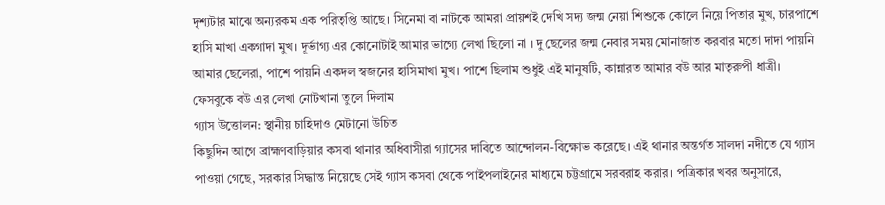দৃশ্যটার মাঝে অন্যরকম এক পরিতৃপ্তি আছে। সিনেমা বা নাটকে আমরা প্রায়শই দেখি সদ্য জন্ম নেয়া শিশুকে কোলে নিয়ে পিতার মুখ, চারপাশে হাসি মাখা একগাদা মুখ। দূর্ভাগ্য এর কোনোটাই আমার ভাগ্যে লেখা ছিলো না । দু ছেলের জন্ম নেবার সময় মোনাজাত করবার মতো দাদা পায়নি আমার ছেলেরা, পাশে পায়নি একদল স্বজনের হাসিমাখা মুখ। পাশে ছিলাম শুধুই এই মানুষটি, কান্নারত আমার বউ আর মাতৃরুপী ধাত্রী।
ফেসবুকে বউ এর লেখা নোটখানা তুলে দিলাম
গ্যাস উত্তোলন: স্থানীয় চাহিদাও মেটানো উচিত
কিছুদিন আগে ব্রাহ্মণবাড়িয়ার কসবা থানার অধিবাসীরা গ্যাসের দাবিতে আন্দোলন-বিক্ষোভ করেছে। এই থানার অন্তর্গত সালদা নদীতে যে গ্যাস পাওয়া গেছে, সরকার সিদ্ধান্ত নিয়েছে সেই গ্যাস কসবা থেকে পাইপলাইনের মাধ্যমে চট্টগ্রামে সরবরাহ করার। পত্রিকার খবর অনুসারে,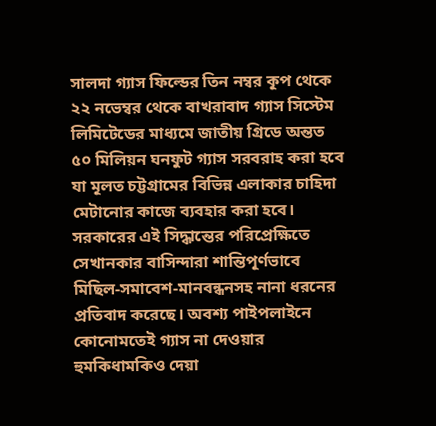সালদা গ্যাস ফিল্ডের তিন নম্বর কূপ থেকে ২২ নভেম্বর থেকে বাখরাবাদ গ্যাস সিস্টেম লিমিটেডের মাধ্যমে জাতীয় গ্রিডে অন্তত ৫০ মিলিয়ন ঘনফুট গ্যাস সরবরাহ করা হবে যা মূলত চট্টগ্রামের বিভিন্ন এলাকার চাহিদা মেটানোর কাজে ব্যবহার করা হবে। সরকারের এই সিদ্ধান্তের পরিপ্রেক্ষিতে সেখানকার বাসিন্দারা শান্তিপূর্ণভাবে মিছিল-সমাবেশ-মানবন্ধনসহ নানা ধরনের প্রতিবাদ করেছে। অবশ্য পাইপলাইনে কোনোমতেই গ্যাস না দেওয়ার হুমকিধামকিও দেয়া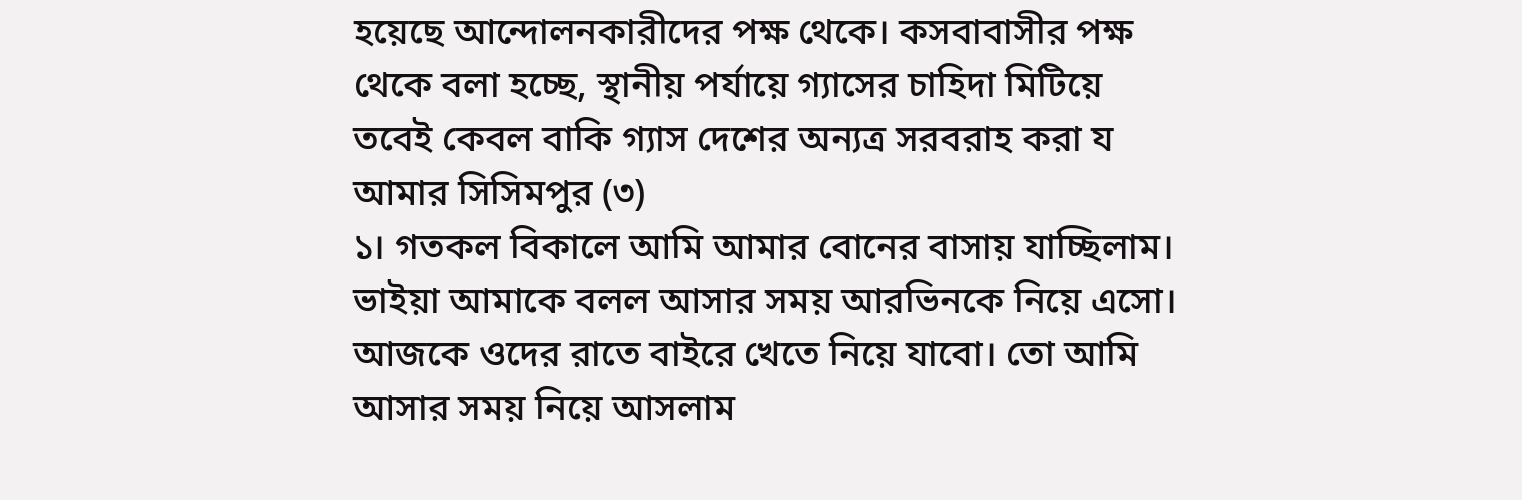হয়েছে আন্দোলনকারীদের পক্ষ থেকে। কসবাবাসীর পক্ষ থেকে বলা হচ্ছে, স্থানীয় পর্যায়ে গ্যাসের চাহিদা মিটিয়ে তবেই কেবল বাকি গ্যাস দেশের অন্যত্র সরবরাহ করা য
আমার সিসিমপুর (৩)
১। গতকল বিকালে আমি আমার বোনের বাসায় যাচ্ছিলাম। ভাইয়া আমাকে বলল আসার সময় আরভিনকে নিয়ে এসো। আজকে ওদের রাতে বাইরে খেতে নিয়ে যাবো। তো আমি আসার সময় নিয়ে আসলাম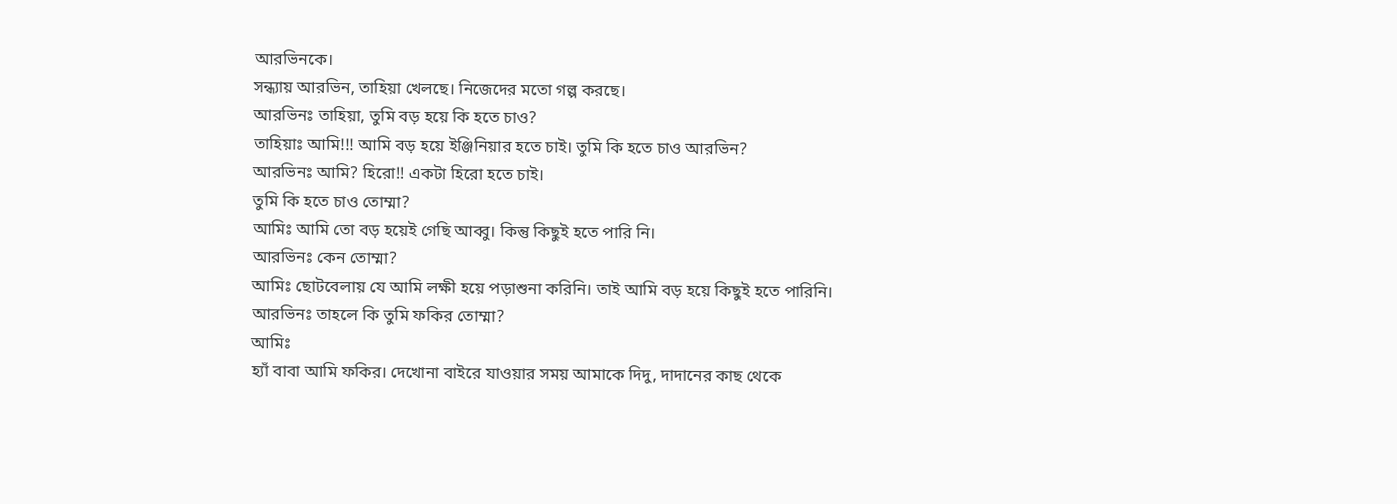আরভিনকে।
সন্ধ্যায় আরভিন, তাহিয়া খেলছে। নিজেদের মতো গল্প করছে।
আরভিনঃ তাহিয়া, তুমি বড় হয়ে কি হতে চাও?
তাহিয়াঃ আমি!!! আমি বড় হয়ে ইঞ্জিনিয়ার হতে চাই। তুমি কি হতে চাও আরভিন?
আরভিনঃ আমি? হিরো!! একটা হিরো হতে চাই।
তুমি কি হতে চাও তোম্মা?
আমিঃ আমি তো বড় হয়েই গেছি আব্বু। কিন্তু কিছুই হতে পারি নি।
আরভিনঃ কেন তোম্মা?
আমিঃ ছোটবেলায় যে আমি লক্ষী হয়ে পড়াশুনা করিনি। তাই আমি বড় হয়ে কিছুই হতে পারিনি।
আরভিনঃ তাহলে কি তুমি ফকির তোম্মা?
আমিঃ
হ্যাঁ বাবা আমি ফকির। দেখোনা বাইরে যাওয়ার সময় আমাকে দিদু, দাদানের কাছ থেকে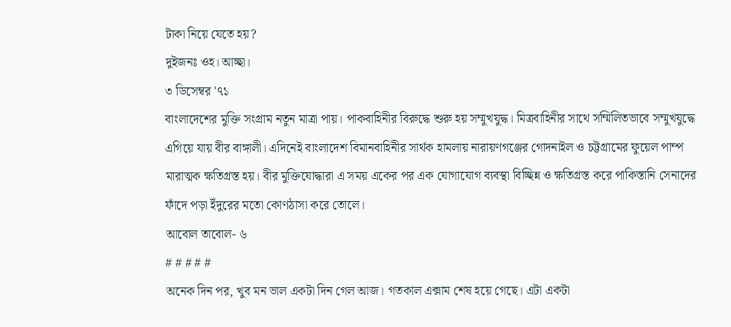টাকা নিয়ে যেতে হয়?
দুইজনঃ ওহ। আচ্ছা।
৩ ডিসেম্বর '৭১
বাংলাদেশের মুক্তি সংগ্রাম নতুন মাত্রা পায়। পাকবাহিনীর বিরুদ্ধে শুরু হয় সম্মুখযুদ্ধ। মিত্রবাহিনীর সাথে সম্মিলিতভাবে সম্মুখযুদ্ধে এগিয়ে যায় বীর বাঙ্গালী। এদিনেই বাংলাদেশ বিমানবাহিনীর সার্থক হামলায় নারায়ণগঞ্জের গোদনাইল ও চট্টগ্রামের ফুয়েল পাম্প মারাত্মক ক্ষতিগ্রস্ত হয়। বীর মুক্তিযোদ্ধারা এ সময় একের পর এক যোগাযোগ ব্যবস্থা বিচ্ছিন্ন ও ক্ষতিগ্রস্ত করে পাকিস্তানি সেনাদের ফাঁদে পড়া ইঁদুরের মতো কোণঠাসা করে তোলে।
আবোল তাবোল- ৬
# # # # #
অনেক দিন পর, খুব মন ভাল একটা দিন গেল আজ। গতকাল এক্সাম শেষ হয়ে গেছে। এটা একটা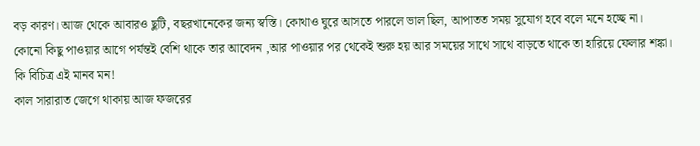বড় কারণ। আজ থেকে আবারও ছুটি, বছরখানেকের জন্য স্বস্তি। কোথাও ঘুরে আসতে পারলে ভাল ছিল, আপাতত সময় সুযোগ হবে বলে মনে হচ্ছে না।
কোনো কিছু পাওয়ার আগে পর্যন্তই বেশি থাকে তার আবেদন ,আর পাওয়ার পর থেকেই শুরু হয় আর সময়ের সাথে সাথে বাড়তে থাকে তা হারিয়ে ফেলার শঙ্কা। কি বিচিত্র এই মানব মন!
কাল সারারাত জেগে থাকায় আজ ফজরের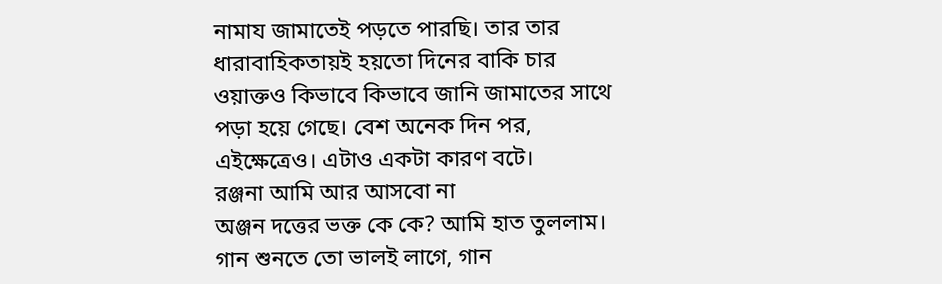নামায জামাতেই পড়তে পারছি। তার তার ধারাবাহিকতায়ই হয়তো দিনের বাকি চার ওয়াক্তও কিভাবে কিভাবে জানি জামাতের সাথে পড়া হয়ে গেছে। বেশ অনেক দিন পর, এইক্ষেত্রেও। এটাও একটা কারণ বটে।
রঞ্জনা আমি আর আসবো না
অঞ্জন দত্তের ভক্ত কে কে? আমি হাত তুললাম। গান শুনতে তো ভালই লাগে, গান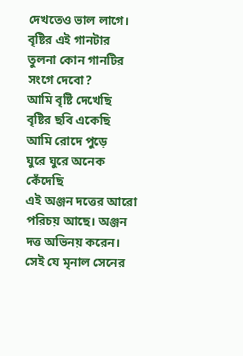দেখতেও ভাল লাগে। বৃষ্টির এই গানটার তুলনা কোন গানটির সংগে দেবো?
আমি বৃষ্টি দেখেছি
বৃষ্টির ছবি একেছি
আমি রোদে পুড়ে
ঘুরে ঘুরে অনেক কেঁদেছি
এই অঞ্জন দত্তের আরো পরিচয় আছে। অঞ্জন দত্ত অভিনয় করেন। সেই যে মৃনাল সেনের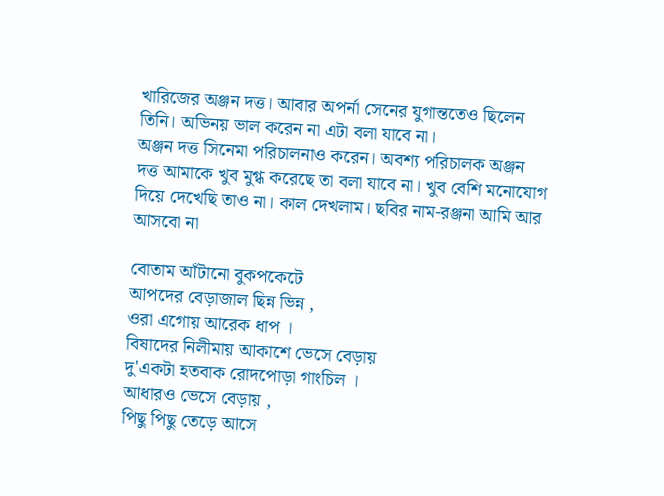খারিজের অঞ্জন দত্ত। আবার অপর্না সেনের যুগান্ততেও ছিলেন তিনি। অভিনয় ভাল করেন না এটা বলা যাবে না।
অঞ্জন দত্ত সিনেমা পরিচালনাও করেন। অবশ্য পরিচালক অঞ্জন দত্ত আমাকে খুব মুগ্ধ করেছে তা বলা যাবে না। খুব বেশি মনোযোগ দিয়ে দেখেছি তাও না। কাল দেখলাম। ছবির নাম-রঞ্জনা আমি আর আসবো না

বোতাম আঁটানো বুকপকেটে
আপদের বেড়াজাল ছিন্ন ভিন্ন ,
ওরা এগোয় আরেক ধাপ ।
বিষাদের নিলীমায় আকাশে ভেসে বেড়ায়
দু'একটা হতবাক রোদপোড়া গাংচিল ।
আধারও ভেসে বেড়ায় ,
পিছু পিছু তেড়ে আসে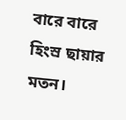বারে বারে হিংস্র ছায়ার মতন।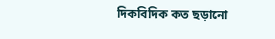দিকবিদিক কত ছড়ানো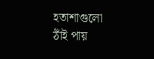হতাশাগুলো
ঠাঁই পায়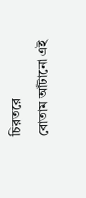চিরতরে
বোতাম আঁটানো এই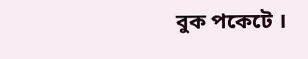বুক পকেটে ।